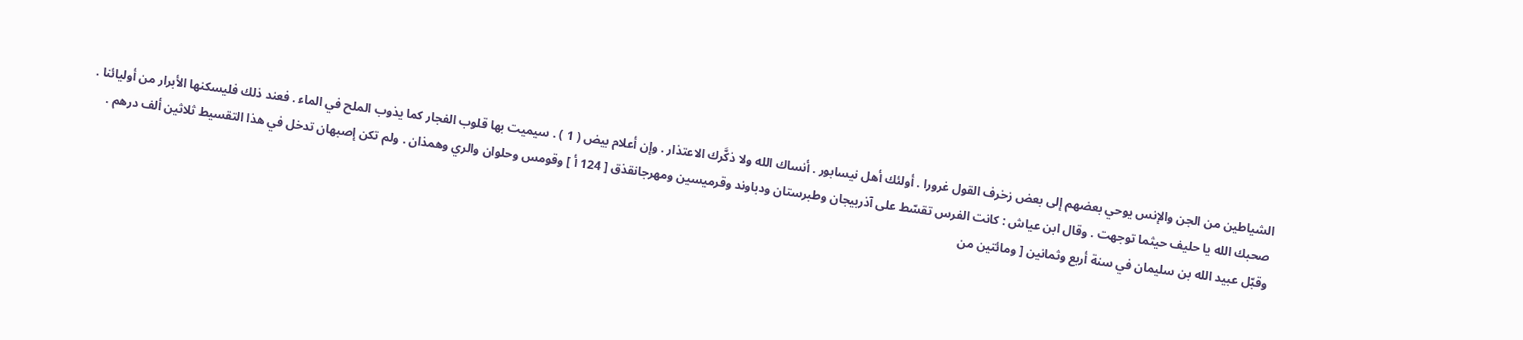الشياطين من الجن والإنس يوحي بعضهم إلى بعض زخرف القول غرورا . أولئك أهل نيسابور . أنساك الله ولا ذكَّرك الاعتذار . وإن أعلام بيض ( 1 ) . سيميت بها قلوب الفجار كما يذوب الملح في الماء . فعند ذلك فليسكنها الأبرار من أوليائنا .
صحبك الله يا حليف حيثما توجهت . وقال ابن عياش : كانت الفرس تقسّط على آذربيجان وطبرستان ودباوند وقرميسين ومهرجانقذق [ 124 أ ] وقومس وحلوان والري وهمذان . ولم تكن إصبهان تدخل في هذا التقسيط ثلاثين ألف درهم .
وقبّل عبيد الله بن سليمان في سنة أربع وثمانين [ ومائتين من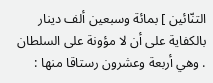التنّائين ] بمائة وسبعين ألف دينار بالكفاية على أن لا مؤونة على السلطان . وهي أربعة وعشرون رستاقا منها :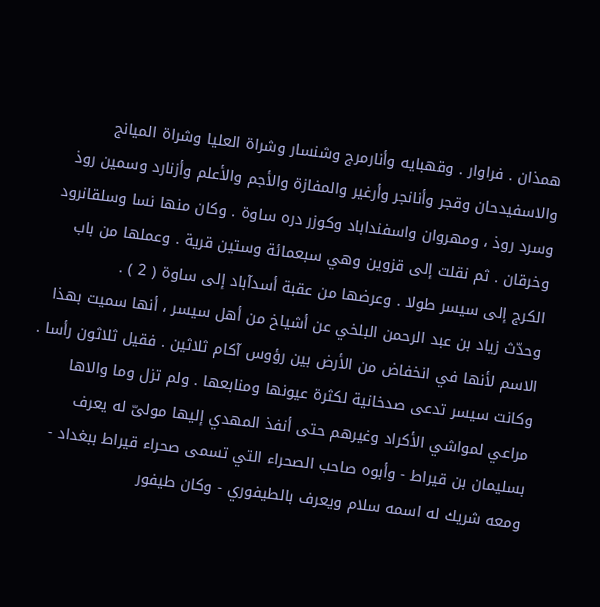همذان . فراوار . وقهبايه وأنارمرج وشنسار وشراة العليا وشراة الميانج والاسفيدحان وقجر وأنانجر وأرغير والمفازة والأجم والأعلم وأزنارد وسمين روذ وسرد روذ ، ومهروان واسفنداباد وكوزر دره ساوة . وكان منها نسا وسلقانرود وخرقان . ثم نقلت إلى قزوين وهي سبعمائة وستين قرية . وعملها من باب الكرج إلى سيسر طولا . وعرضها من عقبة أسدآباد إلى ساوة ( 2 ) .
وحدّث زياد بن عبد الرحمن البلخي عن أشياخ من أهل سيسر ، أنها سميت بهذا الاسم لأنها في انخفاض من الأرض بين رؤوس آكام ثلاثين . فقيل ثلاثون رأسا . وكانت سيسر تدعى صدخانية لكثرة عيونها ومنابعها . ولم تزل وما والاها مراعي لمواشي الأكراد وغيرهم حتى أنفذ المهدي إليها مولىّ له يعرف بسليمان بن قيراط - وأبوه صاحب الصحراء التي تسمى صحراء قيراط ببغداد - ومعه شريك له اسمه سلام ويعرف بالطيفوري - وكان طيفور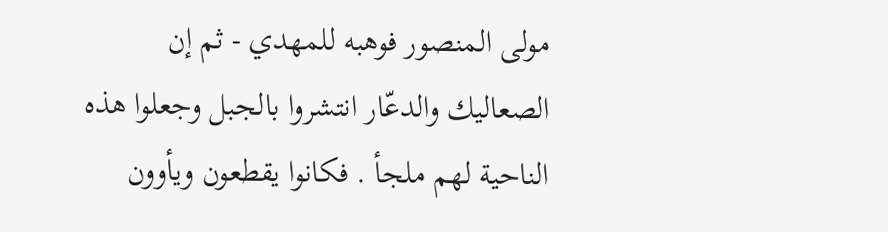مولى المنصور فوهبه للمهدي - ثم إن الصعاليك والدعّار انتشروا بالجبل وجعلوا هذه الناحية لهم ملجأ . فكانوا يقطعون ويأوون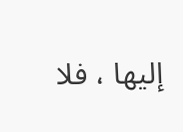إليها ، فلا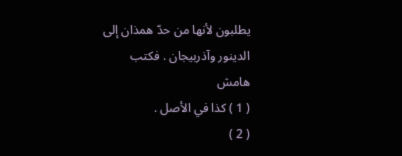يطلبون لأنها من حدّ همذان إلى الدينور وآذربيجان . فكتب
هامش
( 1 ) كذا في الأصل .
( 2 )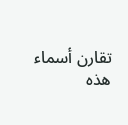تقارن أسماء هذه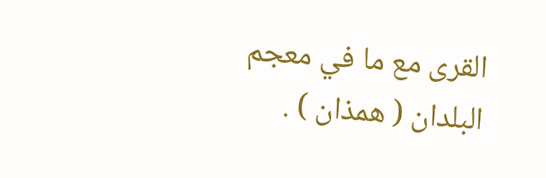القرى مع ما في معجم البلدان ( همذان ) .